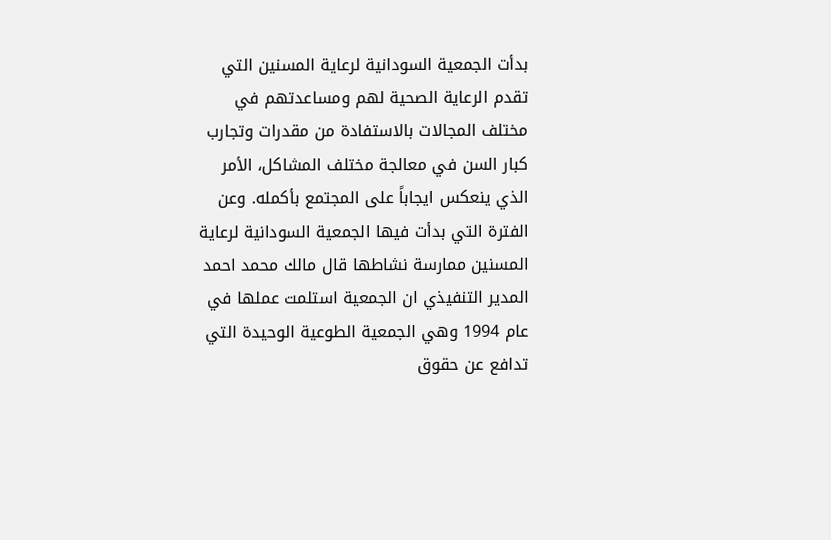بدأت الجمعية السودانية لرعاية المسنين التي تقدم الرعاية الصحية لهم ومساعدتهم في مختلف المجالات بالاستفادة من مقدرات وتجارب كبار السن في معالجة مختلف المشاكل، الأمر الذي ينعكس ايجاباً على المجتمع بأكمله. وعن الفترة التي بدأت فيها الجمعية السودانية لرعاية المسنين ممارسة نشاطها قال مالك محمد احمد المدير التنفيذي ان الجمعية استلمت عملها في عام 1994 وهي الجمعية الطوعية الوحيدة التي تدافع عن حقوق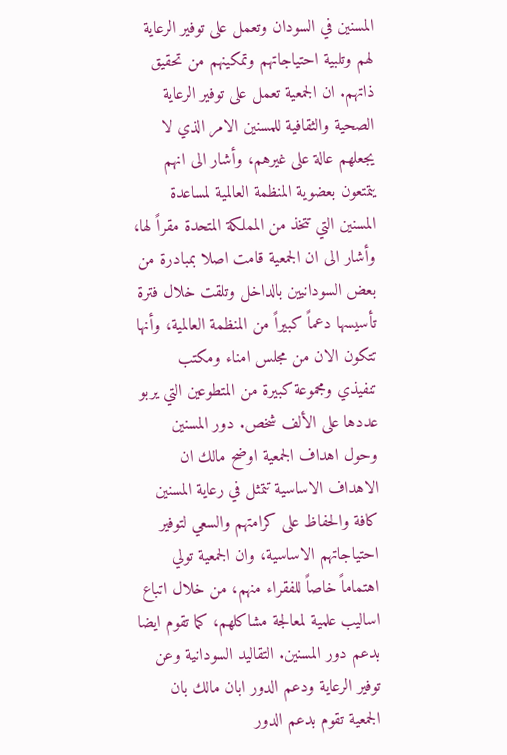المسنين في السودان وتعمل على توفير الرعاية لهم وتلبية احتياجاتهم وتمكينهم من تحقيق ذاتهم. ان الجمعية تعمل على توفير الرعاية الصحية والثقافية للمسنين الامر الذي لا يجعلهم عالة على غيرهم، وأشار الى انهم يتمتعون بعضوية المنظمة العالمية لمساعدة المسنين التي تتخذ من المملكة المتحدة مقراً لها، وأشار الى ان الجمعية قامت اصلا بمبادرة من بعض السودانيين بالداخل وتلقت خلال فترة تأسيسها دعماً كبيراً من المنظمة العالمية، وأنها تتكون الان من مجلس امناء ومكتب تنفيذي ومجموعة كبيرة من المتطوعين التي يربو عددها على الألف شخص. دور المسنين وحول اهداف الجمعية اوضح مالك ان الاهداف الاساسية تتمثل في رعاية المسنين كافة والحفاظ على كرامتهم والسعي لتوفير احتياجاتهم الاساسية، وان الجمعية تولي اهتماماً خاصاً للفقراء منهم، من خلال اتباع اساليب علمية لمعالجة مشاكلهم، كما تقوم ايضا بدعم دور المسنين. التقاليد السودانية وعن توفير الرعاية ودعم الدور ابان مالك بان الجمعية تقوم بدعم الدور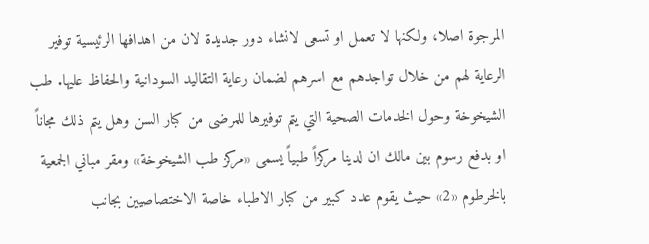المرجوة اصلا، ولكنها لا تعمل او تسعى لانشاء دور جديدة لان من اهدافها الرئيسية توفير الرعاية لهم من خلال تواجدهم مع اسرهم لضمان رعاية التقاليد السودانية والحفاظ عليها. طب الشيخوخة وحول الخدمات الصحية التي يتم توفيرها للمرضى من كبار السن وهل يتم ذلك مجاناً او بدفع رسوم بين مالك ان لدينا مركزاً طبياً يسمى «مركز طب الشيخوخة» ومقر مباني الجمعية بالخرطوم «2» حيث يقوم عدد كبير من كبار الاطباء خاصة الاختصاصيين بجانب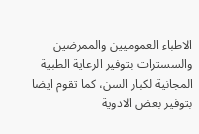الاطباء العموميين والممرضين والسسترات بتوفير الرعاية الطبية المجانية لكبار السن، كما تقوم ايضا بتوفير بعض الادوية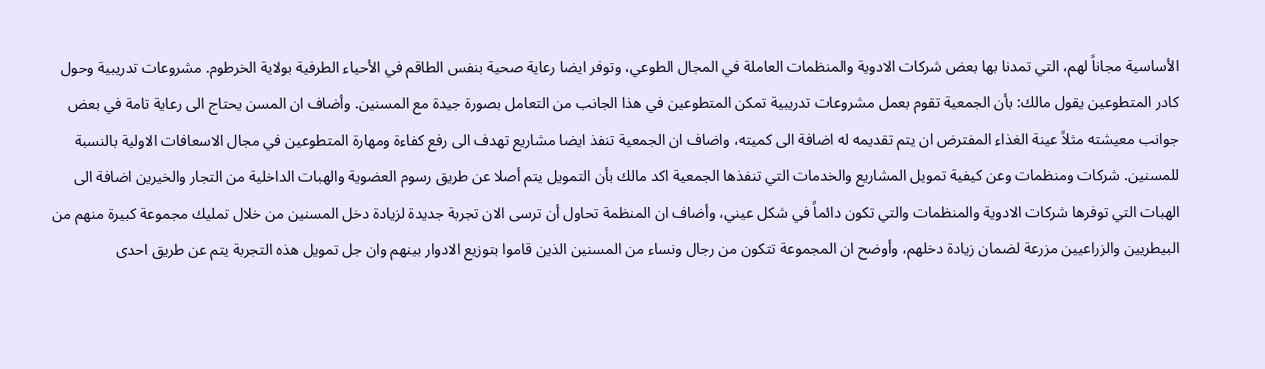الأساسية مجاناً لهم، التي تمدنا بها بعض شركات الادوية والمنظمات العاملة في المجال الطوعي، وتوفر ايضا رعاية صحية بنفس الطاقم في الأحياء الطرفية بولاية الخرطوم. مشروعات تدريبية وحول كادر المتطوعين يقول مالك: بأن الجمعية تقوم بعمل مشروعات تدريبية تمكن المتطوعين في هذا الجانب من التعامل بصورة جيدة مع المسنين. وأضاف ان المسن يحتاج الى رعاية تامة في بعض جوانب معيشته مثلاً عينة الغذاء المفترض ان يتم تقديمه له اضافة الى كميته، واضاف ان الجمعية تنفذ ايضا مشاريع تهدف الى رفع كفاءة ومهارة المتطوعين في مجال الاسعافات الاولية بالنسبة للمسنين. شركات ومنظمات وعن كيفية تمويل المشاريع والخدمات التي تنفذها الجمعية اكد مالك بأن التمويل يتم أصلا عن طريق رسوم العضوية والهبات الداخلية من التجار والخيرين اضافة الى الهبات التي توفرها شركات الادوية والمنظمات والتي تكون دائماً في شكل عيني، وأضاف ان المنظمة تحاول أن ترسى الان تجربة جديدة لزيادة دخل المسنين من خلال تمليك مجموعة كبيرة منهم من البيطريين والزراعيين مزرعة لضمان زيادة دخلهم، وأوضح ان المجموعة تتكون من رجال ونساء من المسنين الذين قاموا بتوزيع الادوار بينهم وان جل تمويل هذه التجربة يتم عن طريق احدى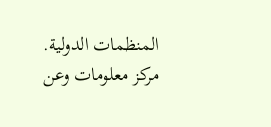المنظمات الدولية. مركز معلومات وعن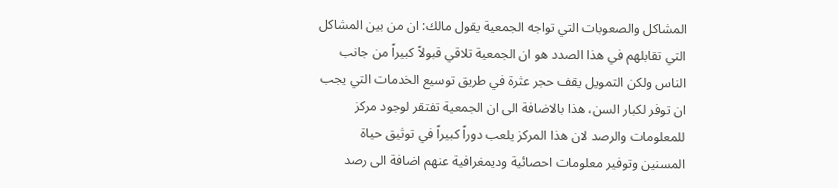المشاكل والصعوبات التي تواجه الجمعية يقول مالك: ان من بين المشاكل التي تقابلهم في هذا الصدد هو ان الجمعية تلاقي قبولاً كبيراً من جانب الناس ولكن التمويل يقف حجر عثرة في طريق توسيع الخدمات التي يجب ان توفر لكبار السن، هذا بالاضافة الى ان الجمعية تفتقر لوجود مركز للمعلومات والرصد لان هذا المركز يلعب دوراً كبيراً في توثيق حياة المسنين وتوفير معلومات احصائية وديمغرافية عنهم اضافة الى رصد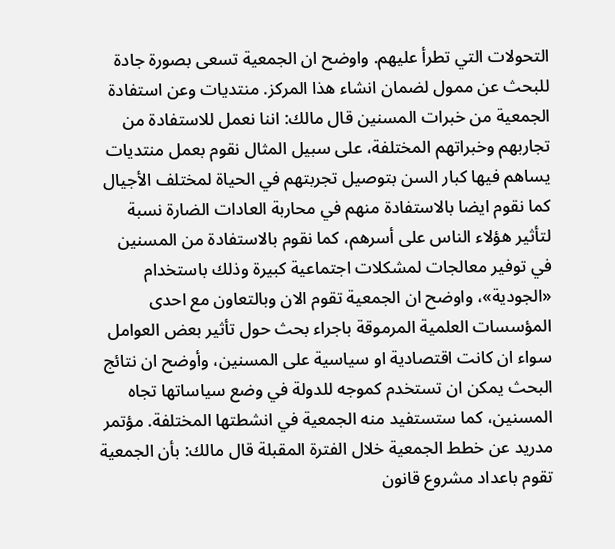التحولات التي تطرأ عليهم. واوضح ان الجمعية تسعى بصورة جادة للبحث عن ممول لضمان انشاء هذا المركز. منتديات وعن استفادة الجمعية من خبرات المسنين قال مالك: اننا نعمل للاستفادة من تجاربهم وخبراتهم المختلفة، على سبيل المثال نقوم بعمل منتديات يساهم فيها كبار السن بتوصيل تجربتهم في الحياة لمختلف الأجيال كما نقوم ايضا بالاستفادة منهم في محاربة العادات الضارة نسبة لتأثير هؤلاء الناس على أسرهم، كما نقوم بالاستفادة من المسنين في توفير معالجات لمشكلات اجتماعية كبيرة وذلك باستخدام «الجودية»، واوضح ان الجمعية تقوم الان وبالتعاون مع احدى المؤسسات العلمية المرموقة باجراء بحث حول تأثير بعض العوامل سواء ان كانت اقتصادية او سياسية على المسنين، وأوضح ان نتائج البحث يمكن ان تستخدم كموجه للدولة في وضع سياساتها تجاه المسنين، كما ستستفيد منه الجمعية في انشطتها المختلفة. مؤتمر مدريد عن خطط الجمعية خلال الفترة المقبلة قال مالك: بأن الجمعية تقوم باعداد مشروع قانون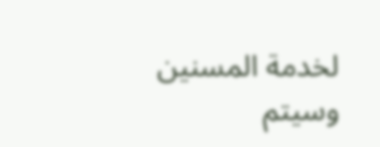لخدمة المسنين وسيتم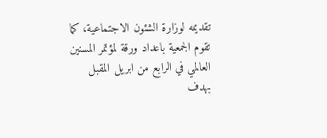تقديمه لوزارة الشئون الاجتماعية، كما تقوم الجمعية باعداد ورقة لمؤتمر المسنين العالمي في الرابع من ابريل المقبل بهدف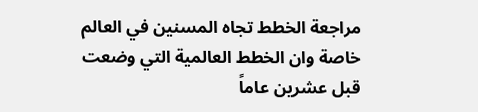مراجعة الخطط تجاه المسنين في العالم خاصة وان الخطط العالمية التي وضعت قبل عشرين عاماً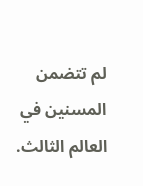لم تتضمن المسنين في العالم الثالث.